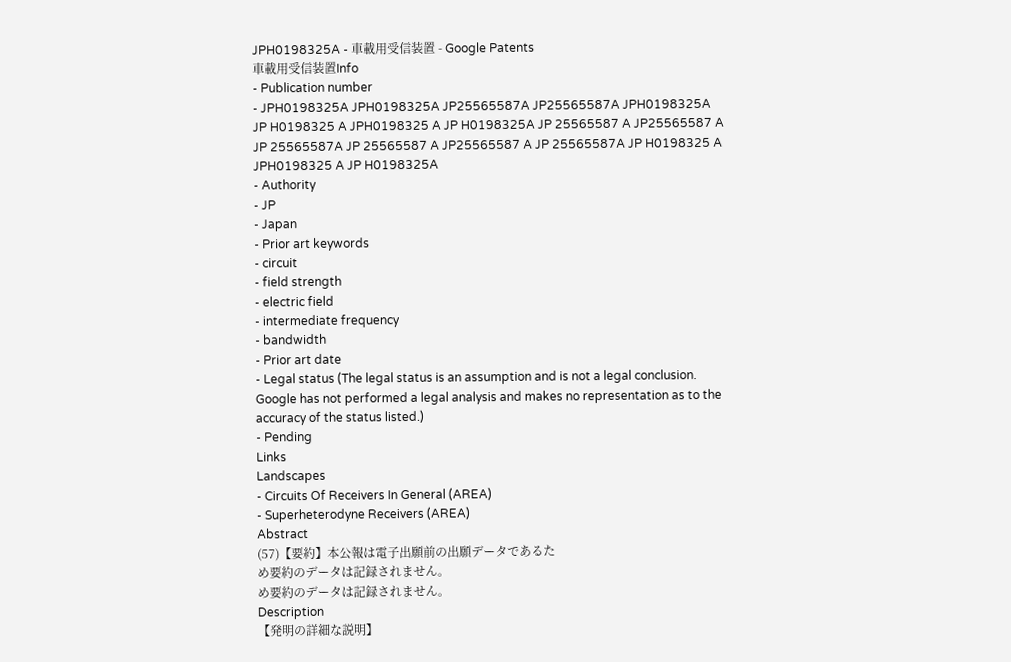JPH0198325A - 車載用受信装置 - Google Patents
車載用受信装置Info
- Publication number
- JPH0198325A JPH0198325A JP25565587A JP25565587A JPH0198325A JP H0198325 A JPH0198325 A JP H0198325A JP 25565587 A JP25565587 A JP 25565587A JP 25565587 A JP25565587 A JP 25565587A JP H0198325 A JPH0198325 A JP H0198325A
- Authority
- JP
- Japan
- Prior art keywords
- circuit
- field strength
- electric field
- intermediate frequency
- bandwidth
- Prior art date
- Legal status (The legal status is an assumption and is not a legal conclusion. Google has not performed a legal analysis and makes no representation as to the accuracy of the status listed.)
- Pending
Links
Landscapes
- Circuits Of Receivers In General (AREA)
- Superheterodyne Receivers (AREA)
Abstract
(57)【要約】本公報は電子出願前の出願データであるた
め要約のデータは記録されません。
め要約のデータは記録されません。
Description
【発明の詳細な説明】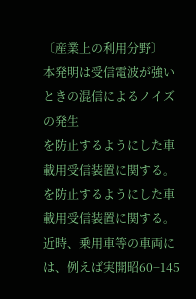〔産業上の利用分野〕
本発明は受信電波が強いときの混信によるノイズの発生
を防止するようにした車載用受信装置に関する。
を防止するようにした車載用受信装置に関する。
近時、乗用車等の車両には、例えば実開昭60−145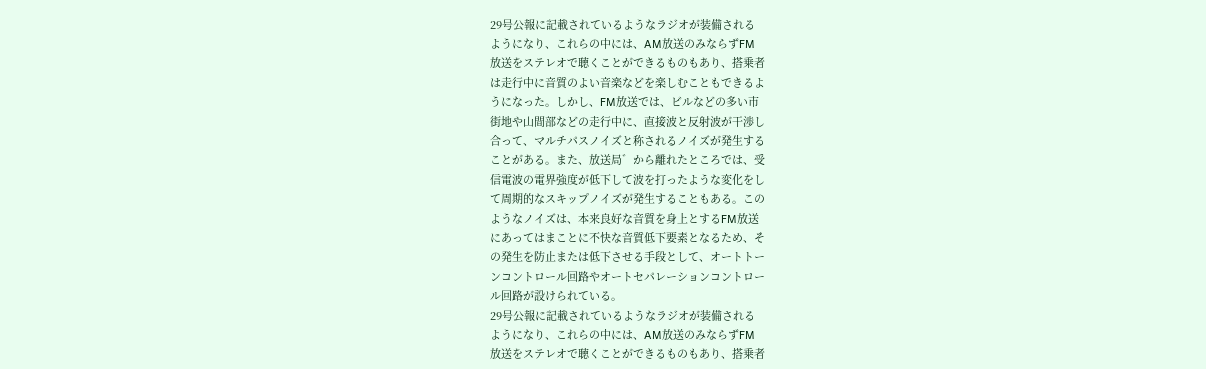29号公報に記載されているようなラジオが装備される
ようになり、これらの中には、AM放送のみならずFM
放送をステレオで聴くことができるものもあり、搭乗者
は走行中に音質のよい音楽などを楽しむこともできるよ
うになった。しかし、FM放送では、ビルなどの多い市
街地や山間部などの走行中に、直接波と反射波が干渉し
合って、マルチパスノイズと称されるノイズが発生する
ことがある。また、放送局゛から離れたところでは、受
信電波の電界強度が低下して波を打ったような変化をし
て周期的なスキップノイズが発生することもある。この
ようなノイズは、本来良好な音質を身上とするFM放送
にあってはまことに不快な音質低下要素となるため、そ
の発生を防止または低下させる手段として、オートトー
ンコントロール回路やオートセパレーションコントロー
ル回路が設けられている。
29号公報に記載されているようなラジオが装備される
ようになり、これらの中には、AM放送のみならずFM
放送をステレオで聴くことができるものもあり、搭乗者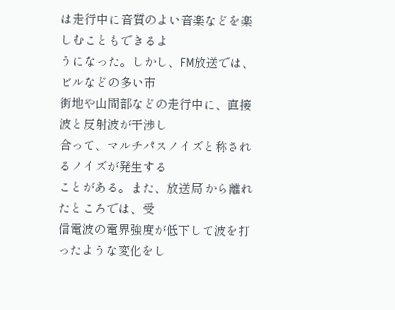は走行中に音質のよい音楽などを楽しむこともできるよ
うになった。しかし、FM放送では、ビルなどの多い市
街地や山間部などの走行中に、直接波と反射波が干渉し
合って、マルチパスノイズと称されるノイズが発生する
ことがある。また、放送局゛から離れたところでは、受
信電波の電界強度が低下して波を打ったような変化をし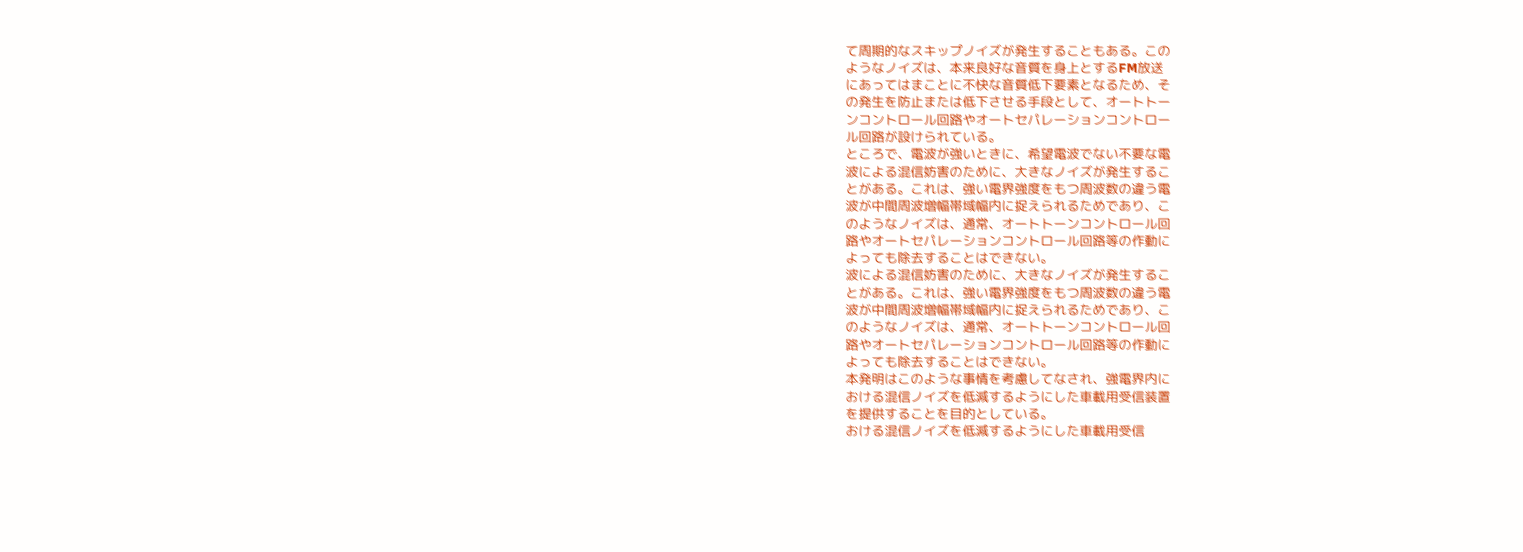て周期的なスキップノイズが発生することもある。この
ようなノイズは、本来良好な音質を身上とするFM放送
にあってはまことに不快な音質低下要素となるため、そ
の発生を防止または低下させる手段として、オートトー
ンコントロール回路やオートセパレーションコントロー
ル回路が設けられている。
ところで、電波が強いときに、希望電波でない不要な電
波による混信妨害のために、大きなノイズが発生するこ
とがある。これは、強い電界強度をもつ周波数の違う電
波が中間周波増幅帯域幅内に捉えられるためであり、こ
のようなノイズは、通常、オートトーンコントロール回
路やオートセパレーションコントロール回路等の作動に
よっても除去することはできない。
波による混信妨害のために、大きなノイズが発生するこ
とがある。これは、強い電界強度をもつ周波数の違う電
波が中間周波増幅帯域幅内に捉えられるためであり、こ
のようなノイズは、通常、オートトーンコントロール回
路やオートセパレーションコントロール回路等の作動に
よっても除去することはできない。
本発明はこのような事情を考慮してなされ、強電界内に
おける混信ノイズを低減するようにした車載用受信装置
を提供することを目的としている。
おける混信ノイズを低減するようにした車載用受信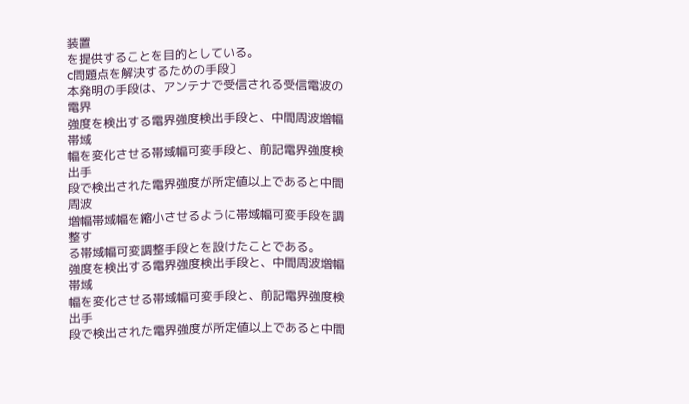装置
を提供することを目的としている。
c問題点を解決するための手段〕
本発明の手段は、アンテナで受信される受信電波の電界
強度を検出する電界強度検出手段と、中間周波増幅帯域
幅を変化させる帯域幅可変手段と、前記電界強度検出手
段で検出された電界強度が所定値以上であると中間周波
増幅帯域幅を縮小させるように帯域幅可変手段を調整す
る帯域幅可変調整手段とを設けたことである。
強度を検出する電界強度検出手段と、中間周波増幅帯域
幅を変化させる帯域幅可変手段と、前記電界強度検出手
段で検出された電界強度が所定値以上であると中間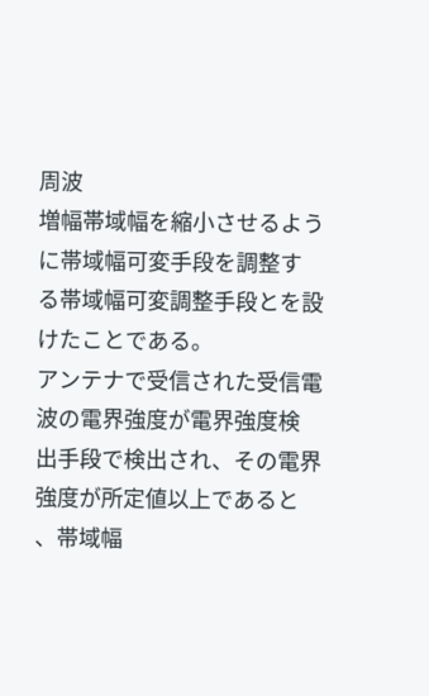周波
増幅帯域幅を縮小させるように帯域幅可変手段を調整す
る帯域幅可変調整手段とを設けたことである。
アンテナで受信された受信電波の電界強度が電界強度検
出手段で検出され、その電界強度が所定値以上であると
、帯域幅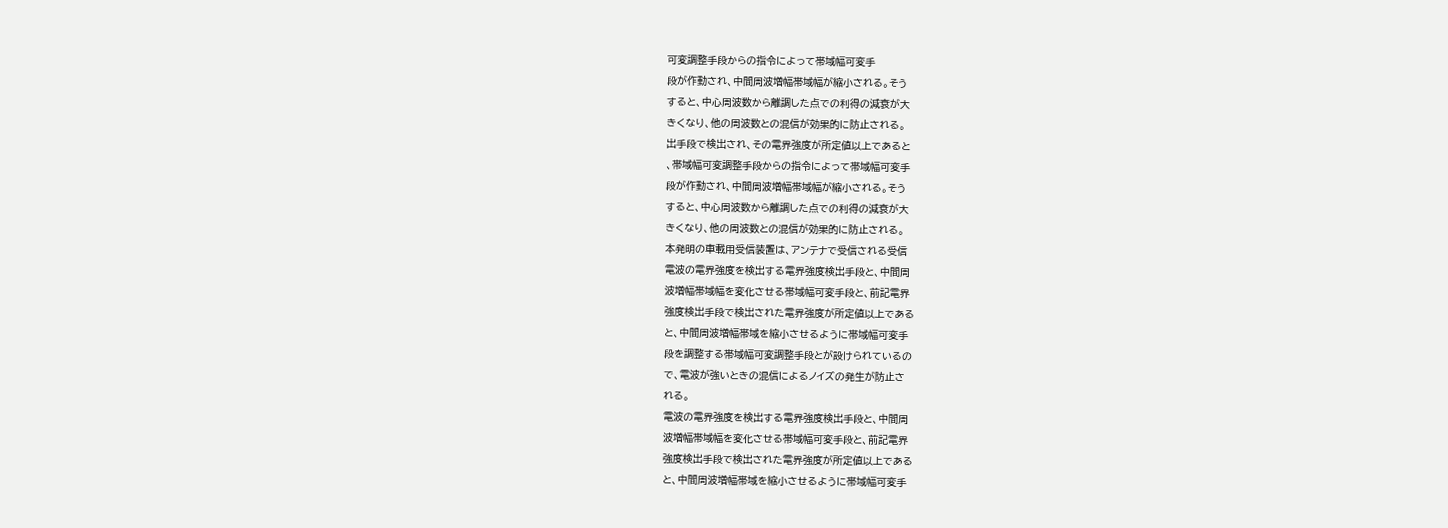可変調整手段からの指令によって帯域幅可変手
段が作動され、中間周波増幅帯域幅が縮小される。そう
すると、中心周波数から離調した点での利得の減衰が大
きくなり、他の周波数との混信が効果的に防止される。
出手段で検出され、その電界強度が所定値以上であると
、帯域幅可変調整手段からの指令によって帯域幅可変手
段が作動され、中間周波増幅帯域幅が縮小される。そう
すると、中心周波数から離調した点での利得の減衰が大
きくなり、他の周波数との混信が効果的に防止される。
本発明の車載用受信装置は、アンテナで受信される受信
電波の電界強度を検出する電界強度検出手段と、中間周
波増幅帯域幅を変化させる帯域幅可変手段と、前記電界
強度検出手段で検出された電界強度が所定値以上である
と、中間周波増幅帯域を縮小させるように帯域幅可変手
段を調整する帯域幅可変調整手段とが設けられているの
で、電波が強いときの混信によるノイズの発生が防止さ
れる。
電波の電界強度を検出する電界強度検出手段と、中間周
波増幅帯域幅を変化させる帯域幅可変手段と、前記電界
強度検出手段で検出された電界強度が所定値以上である
と、中間周波増幅帯域を縮小させるように帯域幅可変手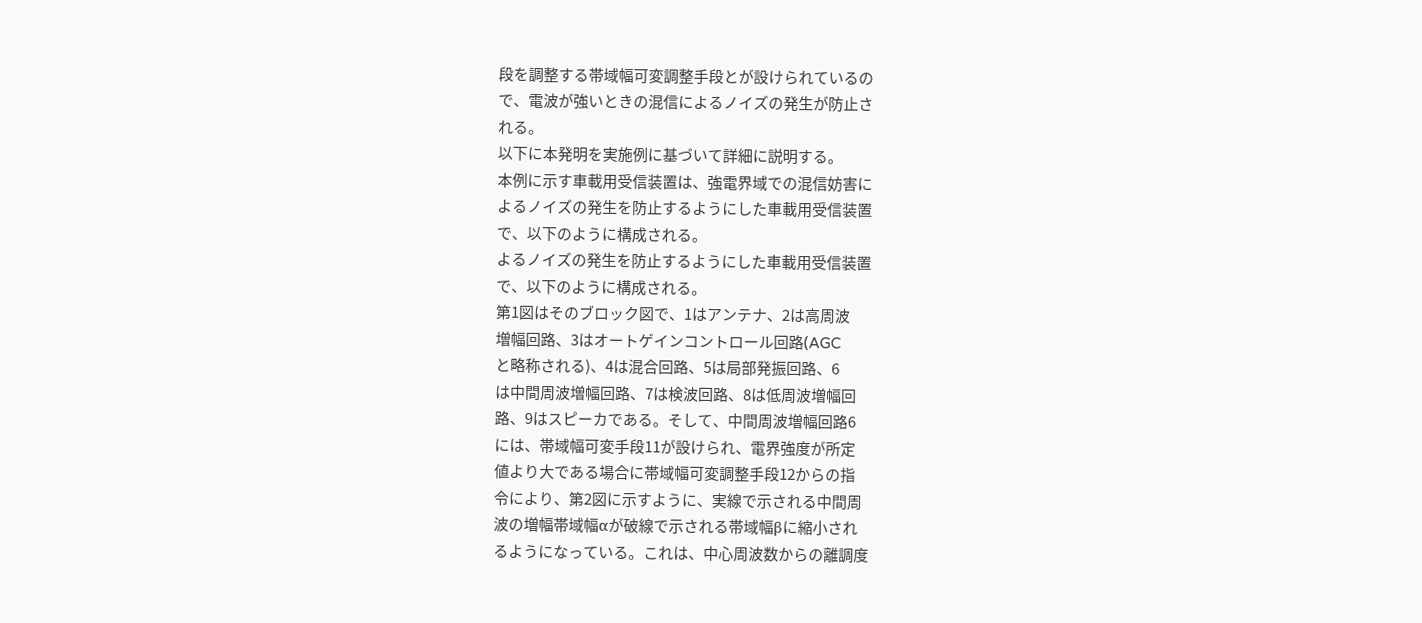段を調整する帯域幅可変調整手段とが設けられているの
で、電波が強いときの混信によるノイズの発生が防止さ
れる。
以下に本発明を実施例に基づいて詳細に説明する。
本例に示す車載用受信装置は、強電界域での混信妨害に
よるノイズの発生を防止するようにした車載用受信装置
で、以下のように構成される。
よるノイズの発生を防止するようにした車載用受信装置
で、以下のように構成される。
第1図はそのブロック図で、1はアンテナ、2は高周波
増幅回路、3はオートゲインコントロール回路(AGC
と略称される)、4は混合回路、5は局部発振回路、6
は中間周波増幅回路、7は検波回路、8は低周波増幅回
路、9はスピーカである。そして、中間周波増幅回路6
には、帯域幅可変手段11が設けられ、電界強度が所定
値より大である場合に帯域幅可変調整手段12からの指
令により、第2図に示すように、実線で示される中間周
波の増幅帯域幅αが破線で示される帯域幅βに縮小され
るようになっている。これは、中心周波数からの離調度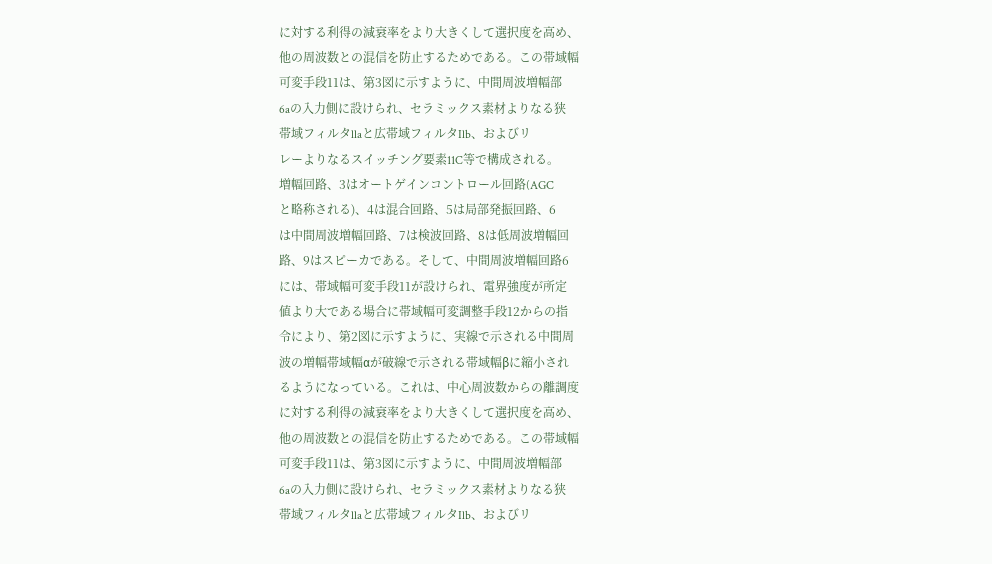に対する利得の減衰率をより大きくして選択度を高め、
他の周波数との混信を防止するためである。この帯域幅
可変手段11は、第3図に示すように、中間周波増幅部
6aの入力側に設けられ、セラミックス素材よりなる狭
帯域フィルタllaと広帯域フィルタIlb、およびリ
レーよりなるスイッチング要素11C等で構成される。
増幅回路、3はオートゲインコントロール回路(AGC
と略称される)、4は混合回路、5は局部発振回路、6
は中間周波増幅回路、7は検波回路、8は低周波増幅回
路、9はスピーカである。そして、中間周波増幅回路6
には、帯域幅可変手段11が設けられ、電界強度が所定
値より大である場合に帯域幅可変調整手段12からの指
令により、第2図に示すように、実線で示される中間周
波の増幅帯域幅αが破線で示される帯域幅βに縮小され
るようになっている。これは、中心周波数からの離調度
に対する利得の減衰率をより大きくして選択度を高め、
他の周波数との混信を防止するためである。この帯域幅
可変手段11は、第3図に示すように、中間周波増幅部
6aの入力側に設けられ、セラミックス素材よりなる狭
帯域フィルタllaと広帯域フィルタIlb、およびリ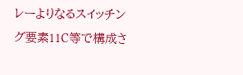レーよりなるスイッチング要素11C等で構成さ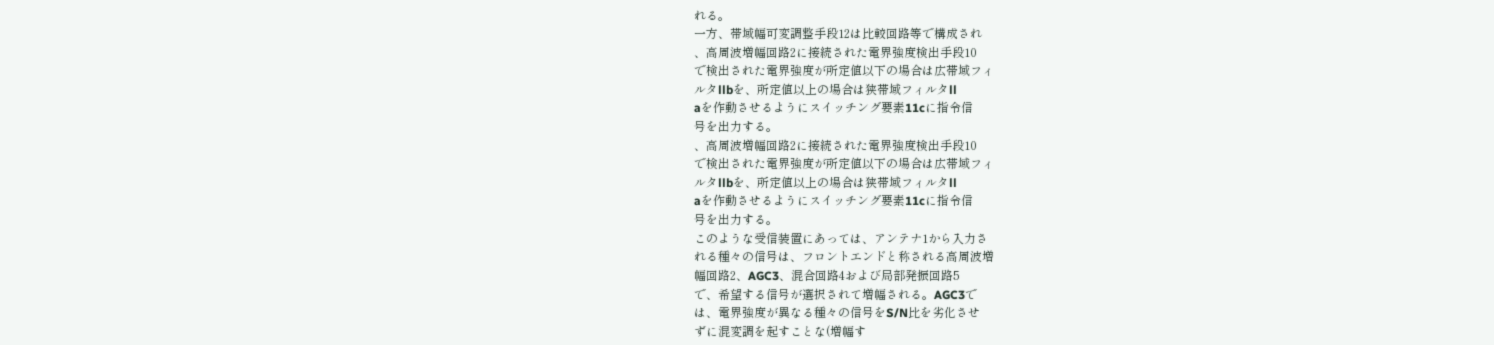れる。
一方、帯域幅可変調整手段12は比較回路等で構成され
、高周波増幅回路2に接続された電界強度検出手段10
で検出された電界強度が所定値以下の場合は広帯域フィ
ルタllbを、所定値以上の場合は狭帯域フィルタll
aを作動させるようにスイッチング要素11cに指令信
号を出力する。
、高周波増幅回路2に接続された電界強度検出手段10
で検出された電界強度が所定値以下の場合は広帯域フィ
ルタllbを、所定値以上の場合は狭帯域フィルタll
aを作動させるようにスイッチング要素11cに指令信
号を出力する。
このような受信装置にあっては、アンテナ1から入力さ
れる種々の信号は、フロントエンドと称される高周波増
幅回路2、AGC3、混合回路4および局部発振回路5
で、希望する信号が選択されて増幅される。AGC3で
は、電界強度が異なる種々の信号をS/N比を劣化させ
ずに混変調を起すことな(増幅す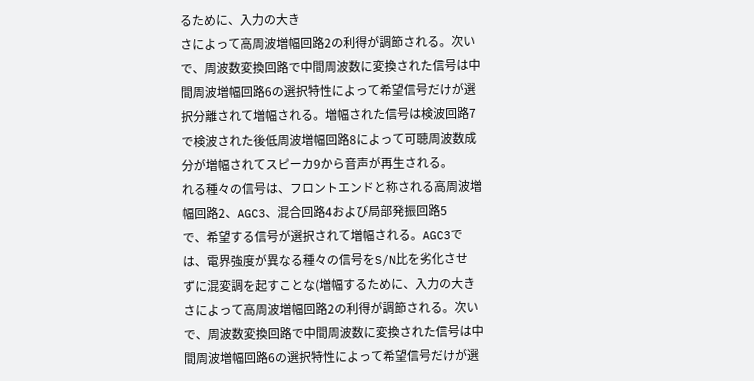るために、入力の大き
さによって高周波増幅回路2の利得が調節される。次い
で、周波数変換回路で中間周波数に変換された信号は中
間周波増幅回路6の選択特性によって希望信号だけが選
択分離されて増幅される。増幅された信号は検波回路7
で検波された後低周波増幅回路8によって可聴周波数成
分が増幅されてスピーカ9から音声が再生される。
れる種々の信号は、フロントエンドと称される高周波増
幅回路2、AGC3、混合回路4および局部発振回路5
で、希望する信号が選択されて増幅される。AGC3で
は、電界強度が異なる種々の信号をS/N比を劣化させ
ずに混変調を起すことな(増幅するために、入力の大き
さによって高周波増幅回路2の利得が調節される。次い
で、周波数変換回路で中間周波数に変換された信号は中
間周波増幅回路6の選択特性によって希望信号だけが選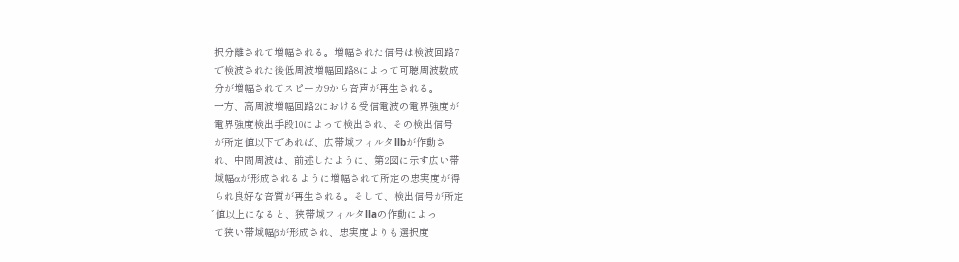択分離されて増幅される。増幅された信号は検波回路7
で検波された後低周波増幅回路8によって可聴周波数成
分が増幅されてスピーカ9から音声が再生される。
一方、高周波増幅回路2における受信電波の電界強度が
電界強度検出手段10によって検出され、その検出信号
が所定値以下であれば、広帯域フィルタllbが作動さ
れ、中間周波は、前述したように、第2図に示す広い帯
域幅αが形成されるように増幅されて所定の忠実度が得
られ良好な音質が再生される。そして、検出信号が所定
゛値以上になると、狭帯域フィルタllaの作動によっ
て狭い帯域幅βが形成され、忠実度よりも選択度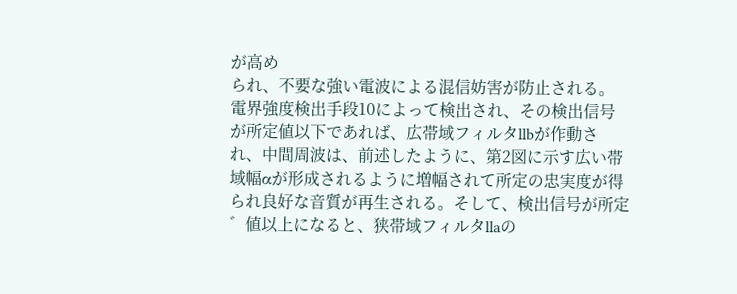が高め
られ、不要な強い電波による混信妨害が防止される。
電界強度検出手段10によって検出され、その検出信号
が所定値以下であれば、広帯域フィルタllbが作動さ
れ、中間周波は、前述したように、第2図に示す広い帯
域幅αが形成されるように増幅されて所定の忠実度が得
られ良好な音質が再生される。そして、検出信号が所定
゛値以上になると、狭帯域フィルタllaの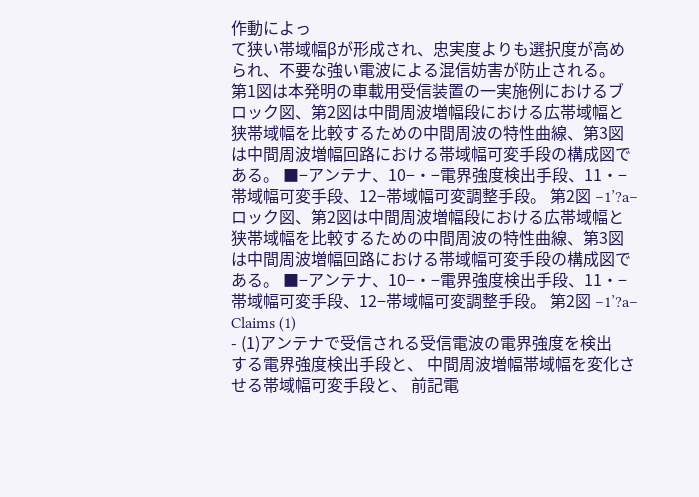作動によっ
て狭い帯域幅βが形成され、忠実度よりも選択度が高め
られ、不要な強い電波による混信妨害が防止される。
第1図は本発明の車載用受信装置の一実施例におけるブ
ロック図、第2図は中間周波増幅段における広帯域幅と
狭帯域幅を比較するための中間周波の特性曲線、第3図
は中間周波増幅回路における帯域幅可変手段の構成図で
ある。 ■−アンテナ、10−・−電界強度検出手段、11・−
帯域幅可変手段、12−帯域幅可変調整手段。 第2図 −1’?a−
ロック図、第2図は中間周波増幅段における広帯域幅と
狭帯域幅を比較するための中間周波の特性曲線、第3図
は中間周波増幅回路における帯域幅可変手段の構成図で
ある。 ■−アンテナ、10−・−電界強度検出手段、11・−
帯域幅可変手段、12−帯域幅可変調整手段。 第2図 −1’?a−
Claims (1)
- (1)アンテナで受信される受信電波の電界強度を検出
する電界強度検出手段と、 中間周波増幅帯域幅を変化させる帯域幅可変手段と、 前記電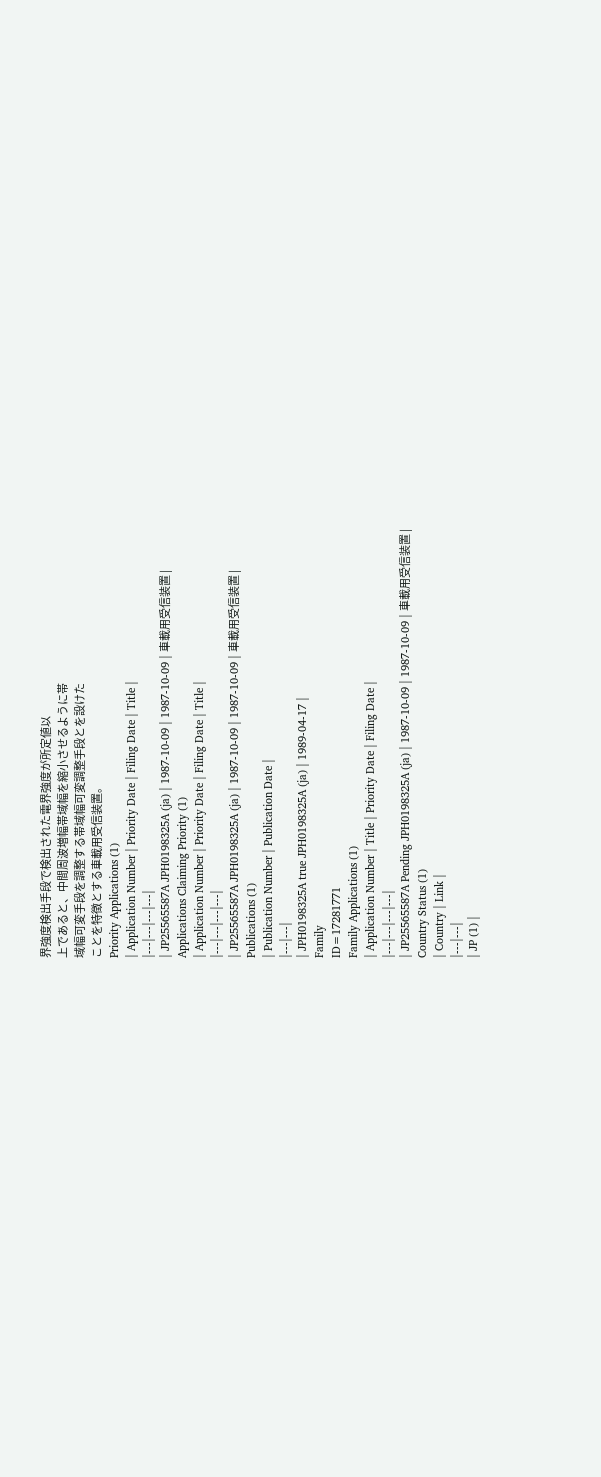界強度検出手段で検出された電界強度が所定値以
上であると、中間周波増幅帯域幅を縮小させるように帯
域幅可変手段を調整する帯域幅可変調整手段とを設けた
ことを特徴とする車載用受信装置。
Priority Applications (1)
| Application Number | Priority Date | Filing Date | Title |
|---|---|---|---|
| JP25565587A JPH0198325A (ja) | 1987-10-09 | 1987-10-09 | 車載用受信装置 |
Applications Claiming Priority (1)
| Application Number | Priority Date | Filing Date | Title |
|---|---|---|---|
| JP25565587A JPH0198325A (ja) | 1987-10-09 | 1987-10-09 | 車載用受信装置 |
Publications (1)
| Publication Number | Publication Date |
|---|---|
| JPH0198325A true JPH0198325A (ja) | 1989-04-17 |
Family
ID=17281771
Family Applications (1)
| Application Number | Title | Priority Date | Filing Date |
|---|---|---|---|
| JP25565587A Pending JPH0198325A (ja) | 1987-10-09 | 1987-10-09 | 車載用受信装置 |
Country Status (1)
| Country | Link |
|---|---|
| JP (1) |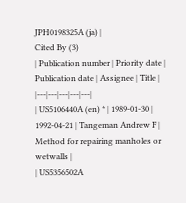JPH0198325A (ja) |
Cited By (3)
| Publication number | Priority date | Publication date | Assignee | Title |
|---|---|---|---|---|
| US5106440A (en) * | 1989-01-30 | 1992-04-21 | Tangeman Andrew F | Method for repairing manholes or wetwalls |
| US5356502A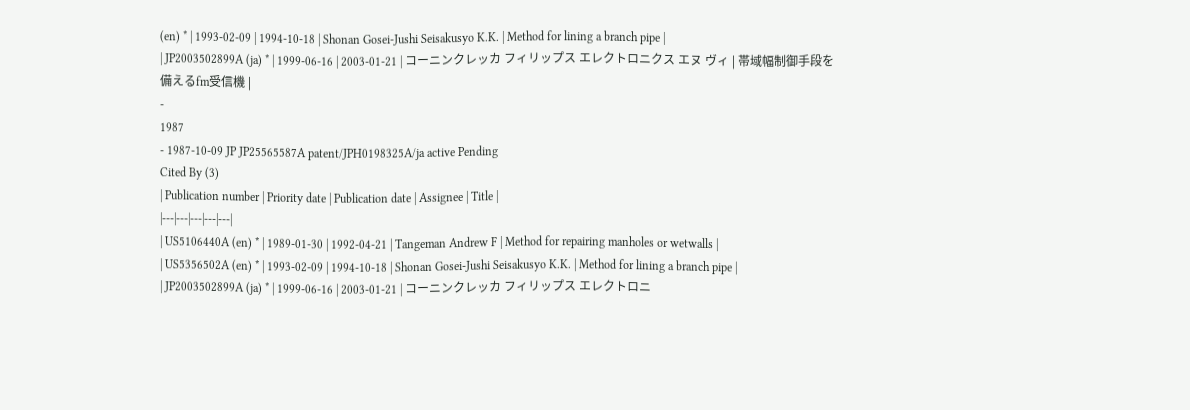(en) * | 1993-02-09 | 1994-10-18 | Shonan Gosei-Jushi Seisakusyo K.K. | Method for lining a branch pipe |
| JP2003502899A (ja) * | 1999-06-16 | 2003-01-21 | コーニンクレッカ フィリップス エレクトロニクス エヌ ヴィ | 帯域幅制御手段を備えるfm受信機 |
-
1987
- 1987-10-09 JP JP25565587A patent/JPH0198325A/ja active Pending
Cited By (3)
| Publication number | Priority date | Publication date | Assignee | Title |
|---|---|---|---|---|
| US5106440A (en) * | 1989-01-30 | 1992-04-21 | Tangeman Andrew F | Method for repairing manholes or wetwalls |
| US5356502A (en) * | 1993-02-09 | 1994-10-18 | Shonan Gosei-Jushi Seisakusyo K.K. | Method for lining a branch pipe |
| JP2003502899A (ja) * | 1999-06-16 | 2003-01-21 | コーニンクレッカ フィリップス エレクトロニ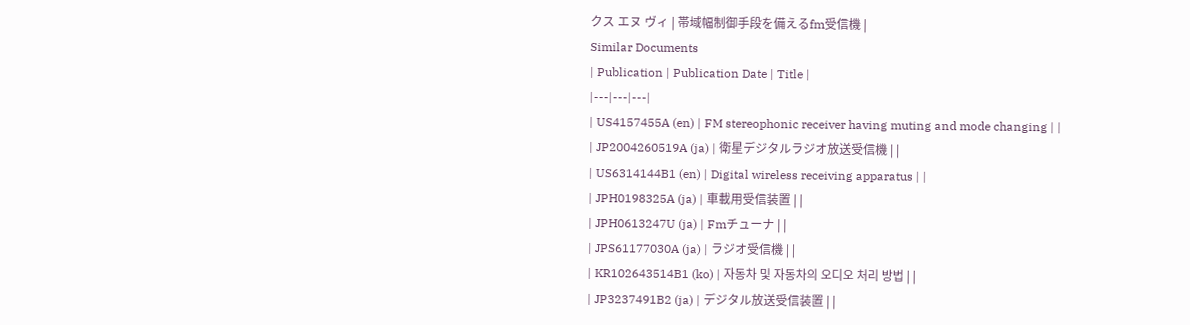クス エヌ ヴィ | 帯域幅制御手段を備えるfm受信機 |
Similar Documents
| Publication | Publication Date | Title |
|---|---|---|
| US4157455A (en) | FM stereophonic receiver having muting and mode changing | |
| JP2004260519A (ja) | 衛星デジタルラジオ放送受信機 | |
| US6314144B1 (en) | Digital wireless receiving apparatus | |
| JPH0198325A (ja) | 車載用受信装置 | |
| JPH0613247U (ja) | Fmチューナ | |
| JPS61177030A (ja) | ラジオ受信機 | |
| KR102643514B1 (ko) | 자동차 및 자동차의 오디오 처리 방법 | |
| JP3237491B2 (ja) | デジタル放送受信装置 | |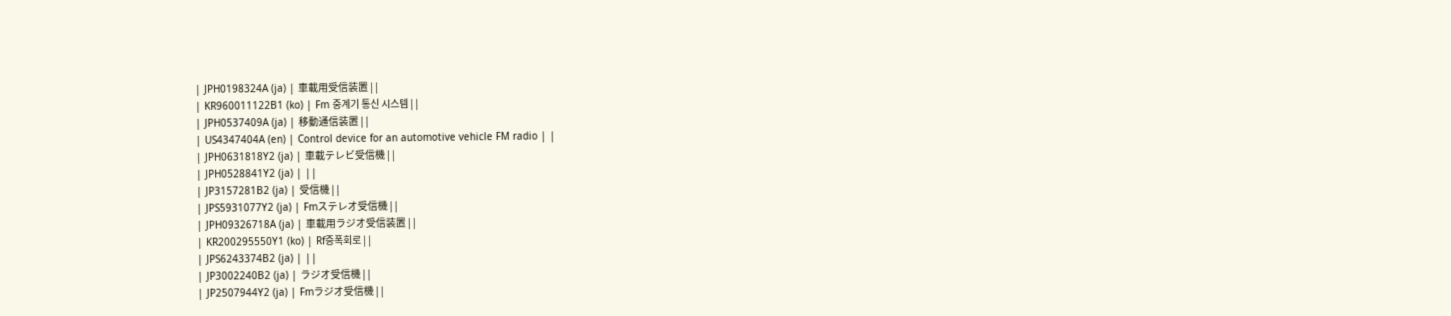| JPH0198324A (ja) | 車載用受信装置 | |
| KR960011122B1 (ko) | Fm 중계기 통신 시스템 | |
| JPH0537409A (ja) | 移動通信装置 | |
| US4347404A (en) | Control device for an automotive vehicle FM radio | |
| JPH0631818Y2 (ja) | 車載テレビ受信機 | |
| JPH0528841Y2 (ja) | ||
| JP3157281B2 (ja) | 受信機 | |
| JPS5931077Y2 (ja) | Fmステレオ受信機 | |
| JPH09326718A (ja) | 車載用ラジオ受信装置 | |
| KR200295550Y1 (ko) | Rf증폭회로 | |
| JPS6243374B2 (ja) | ||
| JP3002240B2 (ja) | ラジオ受信機 | |
| JP2507944Y2 (ja) | Fmラジオ受信機 | |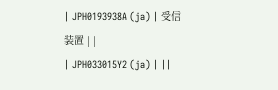| JPH0193938A (ja) | 受信装置 | |
| JPH033015Y2 (ja) | ||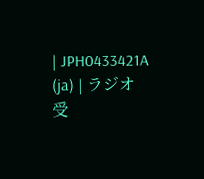| JPH0433421A (ja) | ラジオ受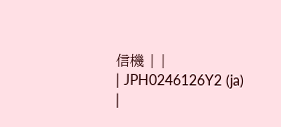信機 | |
| JPH0246126Y2 (ja) |